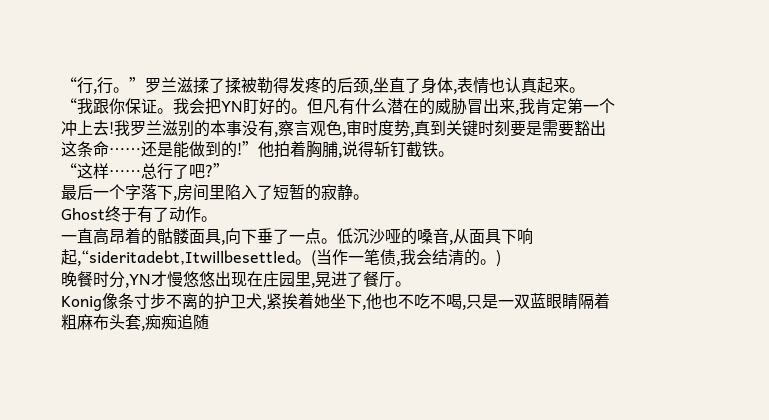“行,行。”罗兰滋揉了揉被勒得发疼的后颈,坐直了身体,表情也认真起来。
“我跟你保证。我会把YN盯好的。但凡有什么潜在的威胁冒出来,我肯定第一个冲上去!我罗兰滋别的本事没有,察言观色,审时度势,真到关键时刻要是需要豁出这条命……还是能做到的!”他拍着胸脯,说得斩钉截铁。
“这样……总行了吧?”
最后一个字落下,房间里陷入了短暂的寂静。
Ghost终于有了动作。
一直高昂着的骷髅面具,向下垂了一点。低沉沙哑的嗓音,从面具下响起,“sideritadebt,Itwillbesettled。(当作一笔债,我会结清的。)
晚餐时分,YN才慢悠悠出现在庄园里,晃进了餐厅。
Konig像条寸步不离的护卫犬,紧挨着她坐下,他也不吃不喝,只是一双蓝眼睛隔着粗麻布头套,痴痴追随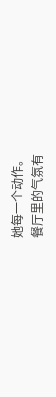她每一个动作。
餐厅里的气氛有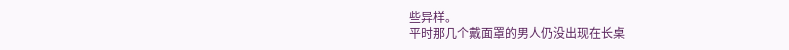些异样。
平时那几个戴面罩的男人仍没出现在长桌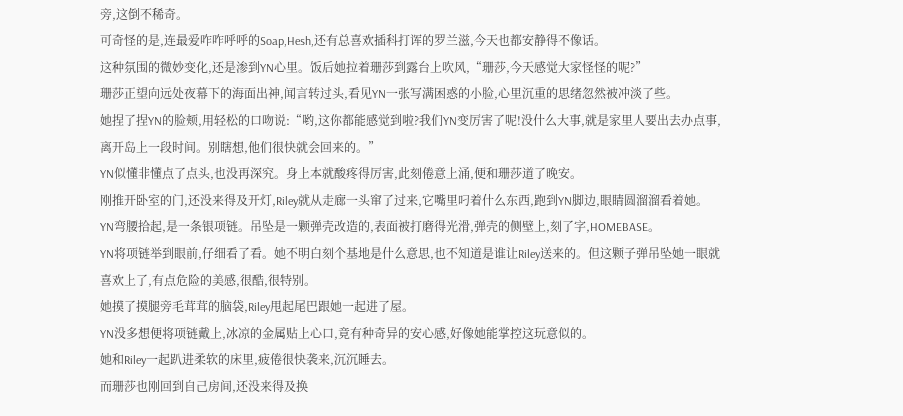旁,这倒不稀奇。
可奇怪的是,连最爱咋咋呼呼的Soap,Hesh,还有总喜欢插科打诨的罗兰滋,今天也都安静得不像话。
这种氛围的微妙变化,还是渗到YN心里。饭后她拉着珊莎到露台上吹风,“珊莎,今天感觉大家怪怪的呢?”
珊莎正望向远处夜幕下的海面出神,闻言转过头,看见YN一张写满困惑的小脸,心里沉重的思绪忽然被冲淡了些。
她捏了捏YN的脸颊,用轻松的口吻说:“哟,这你都能感觉到啦?我们YN变厉害了呢!没什么大事,就是家里人要出去办点事,离开岛上一段时间。别瞎想,他们很快就会回来的。”
YN似懂非懂点了点头,也没再深究。身上本就酸疼得厉害,此刻倦意上涌,便和珊莎道了晚安。
刚推开卧室的门,还没来得及开灯,Riley就从走廊一头窜了过来,它嘴里叼着什么东西,跑到YN脚边,眼睛圆溜溜看着她。
YN弯腰拾起,是一条银项链。吊坠是一颗弹壳改造的,表面被打磨得光滑,弹壳的侧壁上,刻了字,HOMEBASE。
YN将项链举到眼前,仔细看了看。她不明白刻个基地是什么意思,也不知道是谁让Riley送来的。但这颗子弹吊坠她一眼就喜欢上了,有点危险的美感,很酷,很特别。
她摸了摸腿旁毛茸茸的脑袋,Riley甩起尾巴跟她一起进了屋。
YN没多想便将项链戴上,冰凉的金属贴上心口,竟有种奇异的安心感,好像她能掌控这玩意似的。
她和Riley一起趴进柔软的床里,疲倦很快袭来,沉沉睡去。
而珊莎也刚回到自己房间,还没来得及换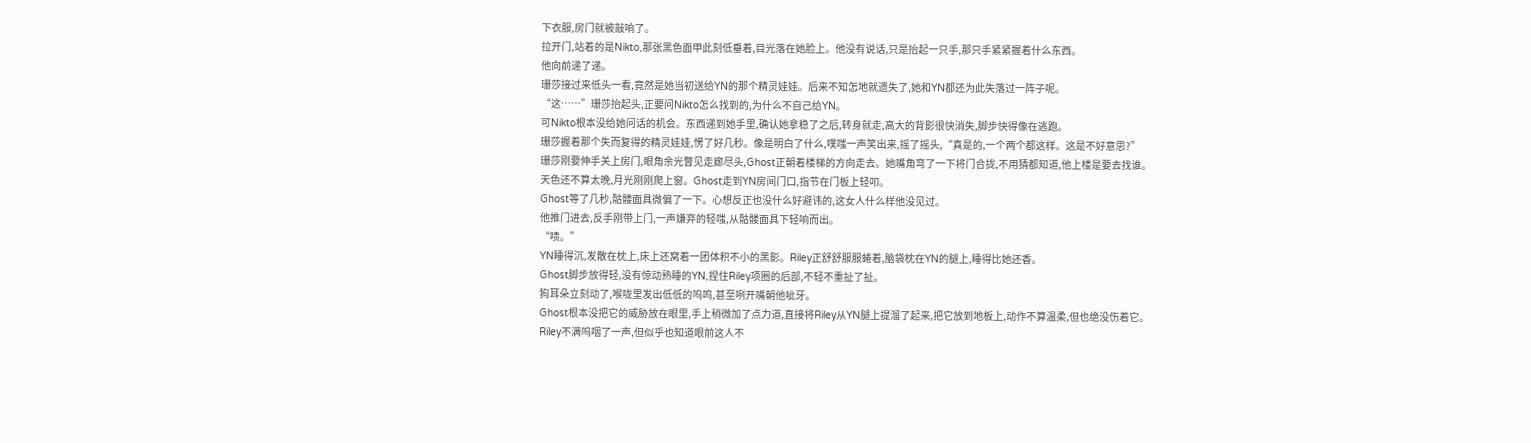下衣服,房门就被敲响了。
拉开门,站着的是Nikto,那张黑色面甲此刻低垂着,目光落在她脸上。他没有说话,只是抬起一只手,那只手紧紧握着什么东西。
他向前递了递。
珊莎接过来低头一看,竟然是她当初送给YN的那个精灵娃娃。后来不知怎地就遗失了,她和YN都还为此失落过一阵子呢。
“这……”珊莎抬起头,正要问Nikto怎么找到的,为什么不自己给YN。
可Nikto根本没给她问话的机会。东西递到她手里,确认她拿稳了之后,转身就走,高大的背影很快消失,脚步快得像在逃跑。
珊莎握着那个失而复得的精灵娃娃,愣了好几秒。像是明白了什么,噗嗤一声笑出来,摇了摇头,“真是的,一个两个都这样。这是不好意思?”
珊莎刚要伸手关上房门,眼角余光瞥见走廊尽头,Ghost正朝着楼梯的方向走去。她嘴角弯了一下将门合拢,不用猜都知道,他上楼是要去找谁。
天色还不算太晚,月光刚刚爬上窗。Ghost走到YN房间门口,指节在门板上轻叩。
Ghost等了几秒,骷髅面具微偏了一下。心想反正也没什么好避讳的,这女人什么样他没见过。
他推门进去,反手刚带上门,一声嫌弃的轻嗤,从骷髅面具下轻响而出。
“啧。”
YN睡得沉,发散在枕上,床上还窝着一团体积不小的黑影。Riley正舒舒服服蜷着,脑袋枕在YN的腿上,睡得比她还香。
Ghost脚步放得轻,没有惊动熟睡的YN,捏住Riley项圈的后部,不轻不重扯了扯。
狗耳朵立刻动了,喉咙里发出低低的呜鸣,甚至咧开嘴朝他呲牙。
Ghost根本没把它的威胁放在眼里,手上稍微加了点力道,直接将Riley从YN腿上提溜了起来,把它放到地板上,动作不算温柔,但也绝没伤着它。
Riley不满呜咽了一声,但似乎也知道眼前这人不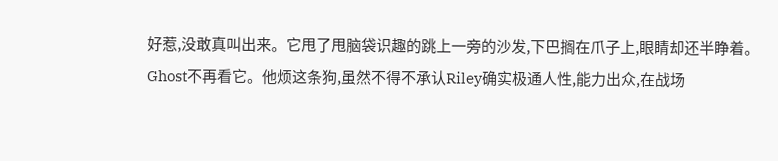好惹,没敢真叫出来。它甩了甩脑袋识趣的跳上一旁的沙发,下巴搁在爪子上,眼睛却还半睁着。
Ghost不再看它。他烦这条狗,虽然不得不承认Riley确实极通人性,能力出众,在战场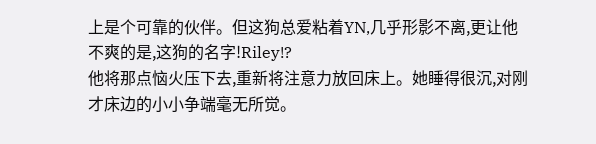上是个可靠的伙伴。但这狗总爱粘着YN,几乎形影不离,更让他不爽的是,这狗的名字!Riley!?
他将那点恼火压下去,重新将注意力放回床上。她睡得很沉,对刚才床边的小小争端毫无所觉。